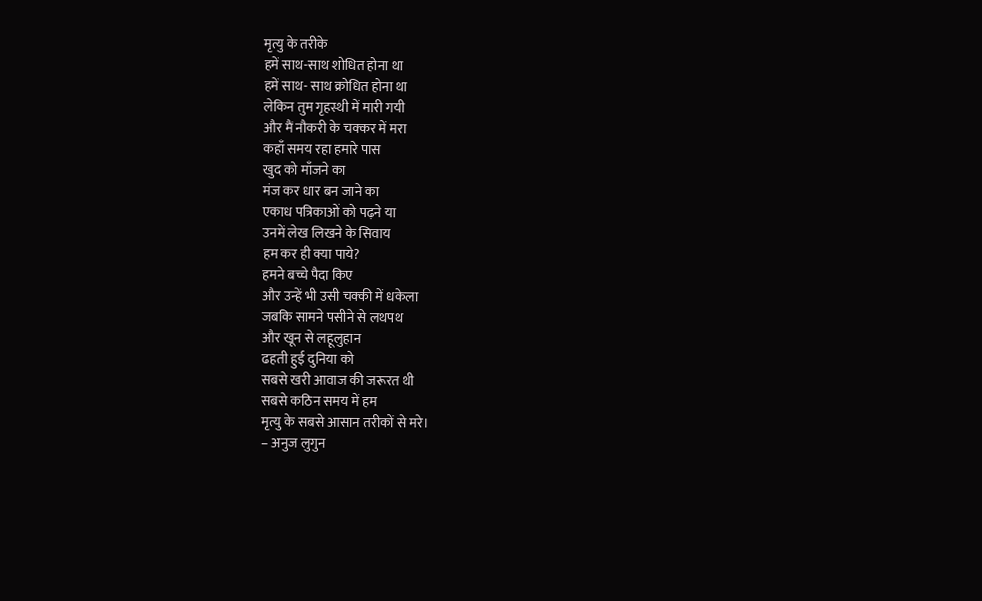मृत्यु के तरीके
हमें साथ-साथ शोधित होना था
हमें साथ- साथ क्रोधित होना था
लेकिन तुम गृहस्थी में मारी गयी
और मैं नौकरी के चक्कर में मरा
कहाँ समय रहा हमारे पास
खुद को माँजने का
मंज कर धार बन जाने का
एकाध पत्रिकाओं को पढ़ने या
उनमें लेख लिखने के सिवाय
हम कर ही क्या पाये?
हमने बच्चे पैदा किए
और उन्हें भी उसी चक्की में धकेला
जबकि सामने पसीने से लथपथ
और खून से लहूलुहान
ढहती हुई दुनिया को
सबसे खरी आवाज की जरूरत थी
सबसे कठिन समय में हम
मृत्यु के सबसे आसान तरीकों से मरे।
– अनुज लुगुन